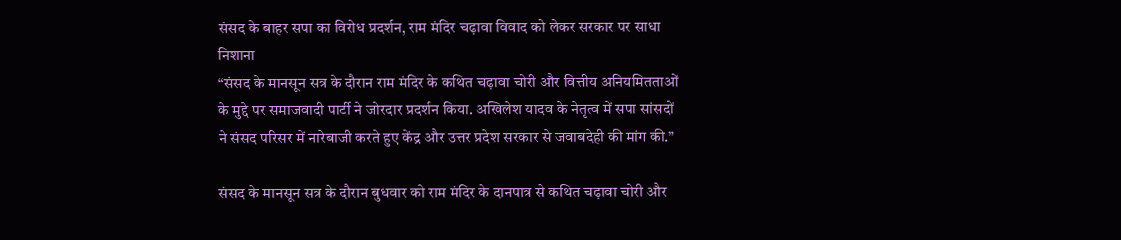संसद के बाहर सपा का विरोध प्रदर्शन, राम मंदिर चढ़ावा विवाद को लेकर सरकार पर साधा निशाना
“संसद के मानसून सत्र के दौरान राम मंदिर के कथित चढ़ावा चोरी और वित्तीय अनियमितताओं के मुद्दे पर समाजवादी पार्टी ने जोरदार प्रदर्शन किया. अखिलेश यादव के नेतृत्व में सपा सांसदों ने संसद परिसर में नारेबाजी करते हुए केंद्र और उत्तर प्रदेश सरकार से जवाबदेही की मांग की.”

संसद के मानसून सत्र के दौरान बुधवार को राम मंदिर के दानपात्र से कथित चढ़ावा चोरी और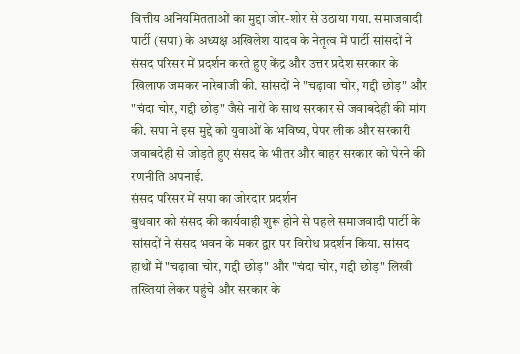वित्तीय अनियमितताओं का मुद्दा जोर-शोर से उठाया गया. समाजवादी पार्टी (सपा) के अध्यक्ष अखिलेश यादव के नेतृत्व में पार्टी सांसदों ने संसद परिसर में प्रदर्शन करते हुए केंद्र और उत्तर प्रदेश सरकार के खिलाफ जमकर नारेबाजी की. सांसदों ने "चढ़ावा चोर, गद्दी छोड़" और "चंदा चोर, गद्दी छोड़" जैसे नारों के साथ सरकार से जवाबदेही की मांग की. सपा ने इस मुद्दे को युवाओं के भविष्य, पेपर लीक और सरकारी जवाबदेही से जोड़ते हुए संसद के भीतर और बाहर सरकार को घेरने की रणनीति अपनाई.
संसद परिसर में सपा का जोरदार प्रदर्शन
बुधवार को संसद की कार्यवाही शुरू होने से पहले समाजवादी पार्टी के सांसदों ने संसद भवन के मकर द्वार पर विरोध प्रदर्शन किया. सांसद हाथों में "चढ़ावा चोर, गद्दी छोड़" और "चंदा चोर, गद्दी छोड़" लिखी तख्तियां लेकर पहुंचे और सरकार के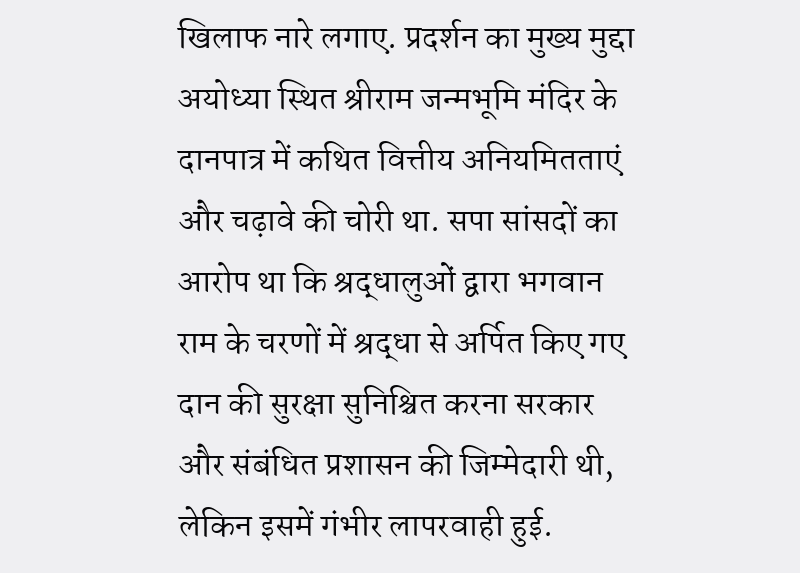खिलाफ नारे लगाए. प्रदर्शन का मुख्य मुद्दा अयोध्या स्थित श्रीराम जन्मभूमि मंदिर के दानपात्र में कथित वित्तीय अनियमितताएं और चढ़ावे की चोरी था. सपा सांसदों का आरोप था कि श्रद्धालुओं द्वारा भगवान राम के चरणों में श्रद्धा से अर्पित किए गए दान की सुरक्षा सुनिश्चित करना सरकार और संबंधित प्रशासन की जिम्मेदारी थी, लेकिन इसमें गंभीर लापरवाही हुई.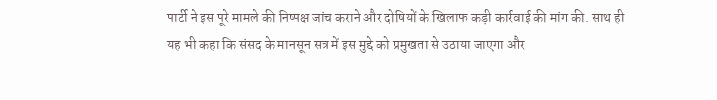पार्टी ने इस पूरे मामले की निष्पक्ष जांच कराने और दोषियों के खिलाफ कड़ी कार्रवाई की मांग की. साथ ही यह भी कहा कि संसद के मानसून सत्र में इस मुद्दे को प्रमुखता से उठाया जाएगा और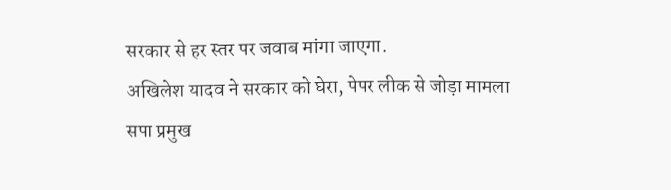सरकार से हर स्तर पर जवाब मांगा जाएगा.
अखिलेश यादव ने सरकार को घेरा, पेपर लीक से जोड़ा मामला
सपा प्रमुख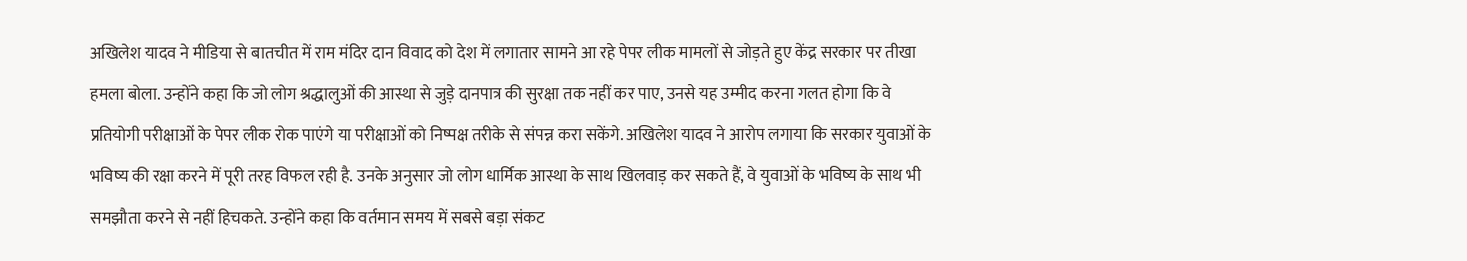अखिलेश यादव ने मीडिया से बातचीत में राम मंदिर दान विवाद को देश में लगातार सामने आ रहे पेपर लीक मामलों से जोड़ते हुए केंद्र सरकार पर तीखा हमला बोला. उन्होंने कहा कि जो लोग श्रद्धालुओं की आस्था से जुड़े दानपात्र की सुरक्षा तक नहीं कर पाए, उनसे यह उम्मीद करना गलत होगा कि वे प्रतियोगी परीक्षाओं के पेपर लीक रोक पाएंगे या परीक्षाओं को निष्पक्ष तरीके से संपन्न करा सकेंगे. अखिलेश यादव ने आरोप लगाया कि सरकार युवाओं के भविष्य की रक्षा करने में पूरी तरह विफल रही है. उनके अनुसार जो लोग धार्मिक आस्था के साथ खिलवाड़ कर सकते हैं, वे युवाओं के भविष्य के साथ भी समझौता करने से नहीं हिचकते. उन्होंने कहा कि वर्तमान समय में सबसे बड़ा संकट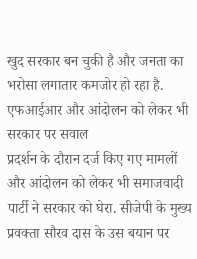खुद सरकार बन चुकी है और जनता का भरोसा लगातार कमजोर हो रहा है.
एफआईआर और आंदोलन को लेकर भी सरकार पर सवाल
प्रदर्शन के दौरान दर्ज किए गए मामलों और आंदोलन को लेकर भी समाजवादी पार्टी ने सरकार को घेरा. सीजेपी के मुख्य प्रवक्ता सौरव दास के उस बयान पर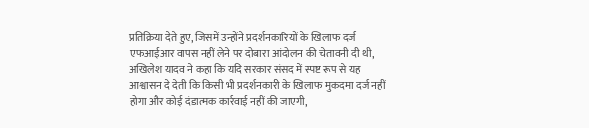प्रतिक्रिया देते हुए, जिसमें उन्होंने प्रदर्शनकारियों के खिलाफ दर्ज एफआईआर वापस नहीं लेने पर दोबारा आंदोलन की चेतावनी दी थी, अखिलेश यादव ने कहा कि यदि सरकार संसद में स्पष्ट रूप से यह आश्वासन दे देती कि किसी भी प्रदर्शनकारी के खिलाफ मुकदमा दर्ज नहीं होगा और कोई दंडात्मक कार्रवाई नहीं की जाएगी,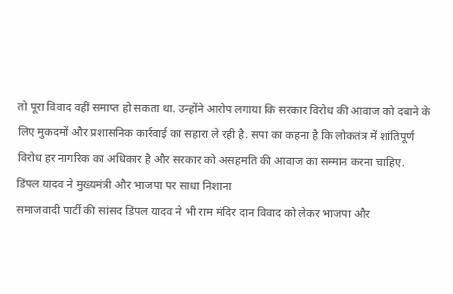तो पूरा विवाद वहीं समाप्त हो सकता था. उन्होंने आरोप लगाया कि सरकार विरोध की आवाज को दबाने के लिए मुकदमों और प्रशासनिक कार्रवाई का सहारा ले रही है. सपा का कहना है कि लोकतंत्र में शांतिपूर्ण विरोध हर नागरिक का अधिकार है और सरकार को असहमति की आवाज का सम्मान करना चाहिए.
डिंपल यादव ने मुख्यमंत्री और भाजपा पर साधा निशाना
समाजवादी पार्टी की सांसद डिंपल यादव ने भी राम मंदिर दान विवाद को लेकर भाजपा और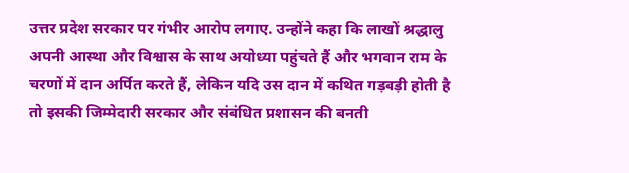उत्तर प्रदेश सरकार पर गंभीर आरोप लगाए. उन्होंने कहा कि लाखों श्रद्धालु अपनी आस्था और विश्वास के साथ अयोध्या पहुंचते हैं और भगवान राम के चरणों में दान अर्पित करते हैं, लेकिन यदि उस दान में कथित गड़बड़ी होती है तो इसकी जिम्मेदारी सरकार और संबंधित प्रशासन की बनती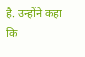है. उन्होंने कहा कि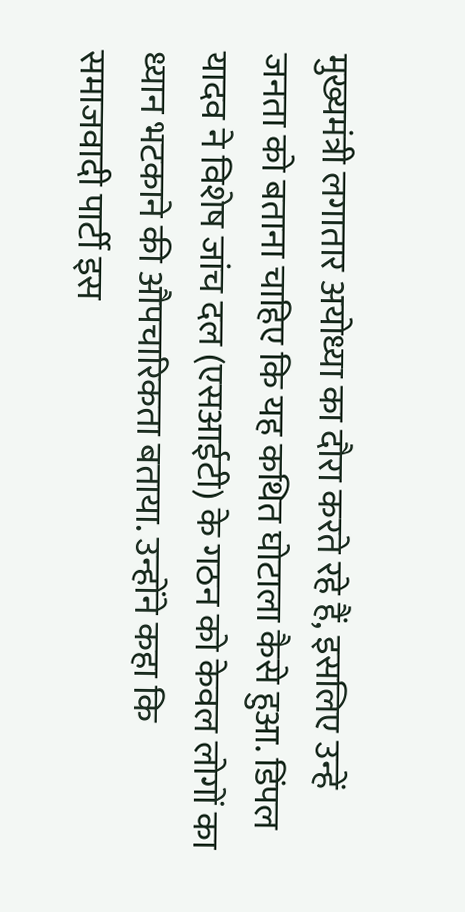मुख्यमंत्री लगातार अयोध्या का दौरा करते रहे हैं, इसलिए उन्हें जनता को बताना चाहिए कि यह कथित घोटाला कैसे हुआ. डिंपल यादव ने विशेष जांच दल (एसआईटी) के गठन को केवल लोगों का ध्यान भटकाने की औपचारिकता बताया. उन्होंने कहा कि समाजवादी पार्टी इस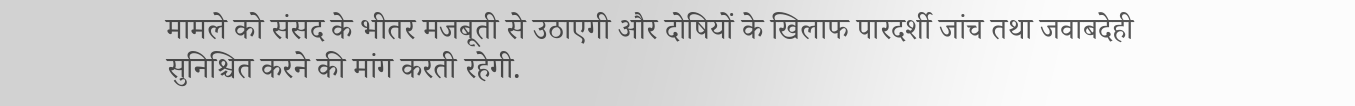मामले को संसद के भीतर मजबूती से उठाएगी और दोषियों के खिलाफ पारदर्शी जांच तथा जवाबदेही सुनिश्चित करने की मांग करती रहेगी.